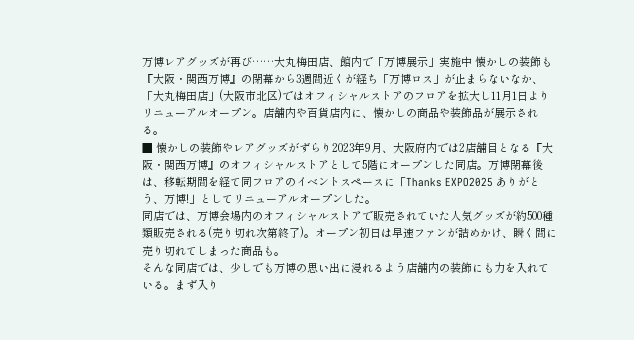万博レアグッズが再び……大丸梅田店、館内で「万博展示」実施中 懐かしの装飾も
『大阪・関西万博』の閉幕から3週間近くが経ち「万博ロス」が止まらないなか、「大丸梅田店」(大阪市北区)ではオフィシャルストアのフロアを拡大し11月1日よりリニューアルオープン。店舗内や百貨店内に、懐かしの商品や装飾品が展示される。
■ 懐かしの装飾やレアグッズがずらり2023年9月、大阪府内では2店舗目となる『大阪・関西万博』のオフィシャルストアとして5階にオープンした同店。万博閉幕後は、移転期間を経て同フロアのイベントスペースに「Thanks EXPO2025 ありがとう、万博!」としてリニューアルオープンした。
同店では、万博会場内のオフィシャルストアで販売されていた人気グッズが約500種類販売される(売り切れ次第終了)。オープン初日は早速ファンが詰めかけ、瞬く間に売り切れてしまった商品も。
そんな同店では、少しでも万博の思い出に浸れるよう店舗内の装飾にも力を入れている。まず入り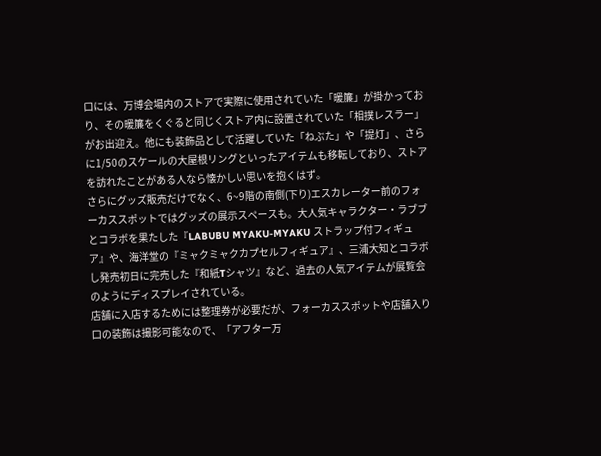口には、万博会場内のストアで実際に使用されていた「暖簾」が掛かっており、その暖簾をくぐると同じくストア内に設置されていた「相撲レスラー」がお出迎え。他にも装飾品として活躍していた「ねぶた」や「提灯」、さらに1/50のスケールの大屋根リングといったアイテムも移転しており、ストアを訪れたことがある人なら懐かしい思いを抱くはず。
さらにグッズ販売だけでなく、6~9階の南側(下り)エスカレーター前のフォーカススポットではグッズの展示スペースも。大人気キャラクター・ラブブとコラボを果たした『LABUBU MYAKU-MYAKU ストラップ付フィギュア』や、海洋堂の『ミャクミャクカプセルフィギュア』、三浦大知とコラボし発売初日に完売した『和紙Tシャツ』など、過去の人気アイテムが展覧会のようにディスプレイされている。
店舗に入店するためには整理券が必要だが、フォーカススポットや店舗入り口の装飾は撮影可能なので、「アフター万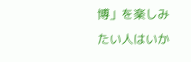博」を楽しみたい人はいか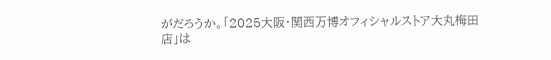がだろうか。「2025大阪・関西万博オフィシャルストア大丸梅田店」は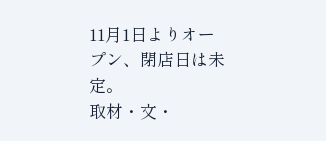11月1日よりオープン、閉店日は未定。
取材・文・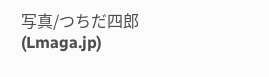写真/つちだ四郎
(Lmaga.jp)